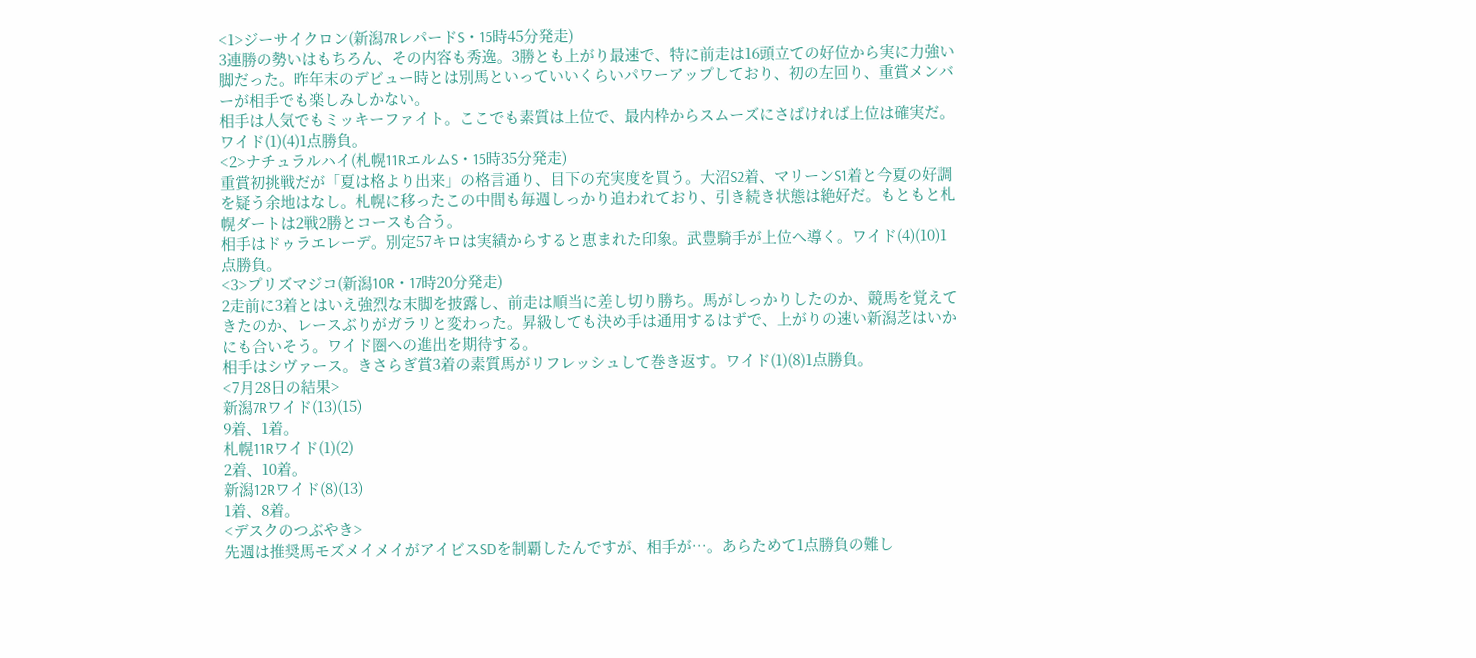<1>ジーサイクロン(新潟7RレパードS・15時45分発走)
3連勝の勢いはもちろん、その内容も秀逸。3勝とも上がり最速で、特に前走は16頭立ての好位から実に力強い脚だった。昨年末のデビュー時とは別馬といっていいくらいパワーアップしており、初の左回り、重賞メンバーが相手でも楽しみしかない。
相手は人気でもミッキーファイト。ここでも素質は上位で、最内枠からスムーズにさばければ上位は確実だ。ワイド(1)(4)1点勝負。
<2>ナチュラルハイ(札幌11RエルムS・15時35分発走)
重賞初挑戦だが「夏は格より出来」の格言通り、目下の充実度を買う。大沼S2着、マリーンS1着と今夏の好調を疑う余地はなし。札幌に移ったこの中間も毎週しっかり追われており、引き続き状態は絶好だ。もともと札幌ダートは2戦2勝とコースも合う。
相手はドゥラエレーデ。別定57キロは実績からすると恵まれた印象。武豊騎手が上位へ導く。ワイド(4)(10)1点勝負。
<3>プリズマジコ(新潟10R・17時20分発走)
2走前に3着とはいえ強烈な末脚を披露し、前走は順当に差し切り勝ち。馬がしっかりしたのか、競馬を覚えてきたのか、レースぶりがガラリと変わった。昇級しても決め手は通用するはずで、上がりの速い新潟芝はいかにも合いそう。ワイド圏への進出を期待する。
相手はシヴァース。きさらぎ賞3着の素質馬がリフレッシュして巻き返す。ワイド(1)(8)1点勝負。
<7月28日の結果>
新潟7Rワイド(13)(15)
9着、1着。
札幌11Rワイド(1)(2)
2着、10着。
新潟12Rワイド(8)(13)
1着、8着。
<デスクのつぶやき>
先週は推奨馬モズメイメイがアイビスSDを制覇したんですが、相手が…。あらためて1点勝負の難し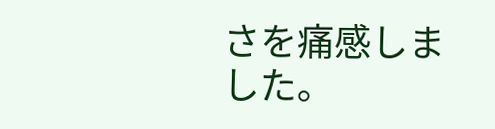さを痛感しました。